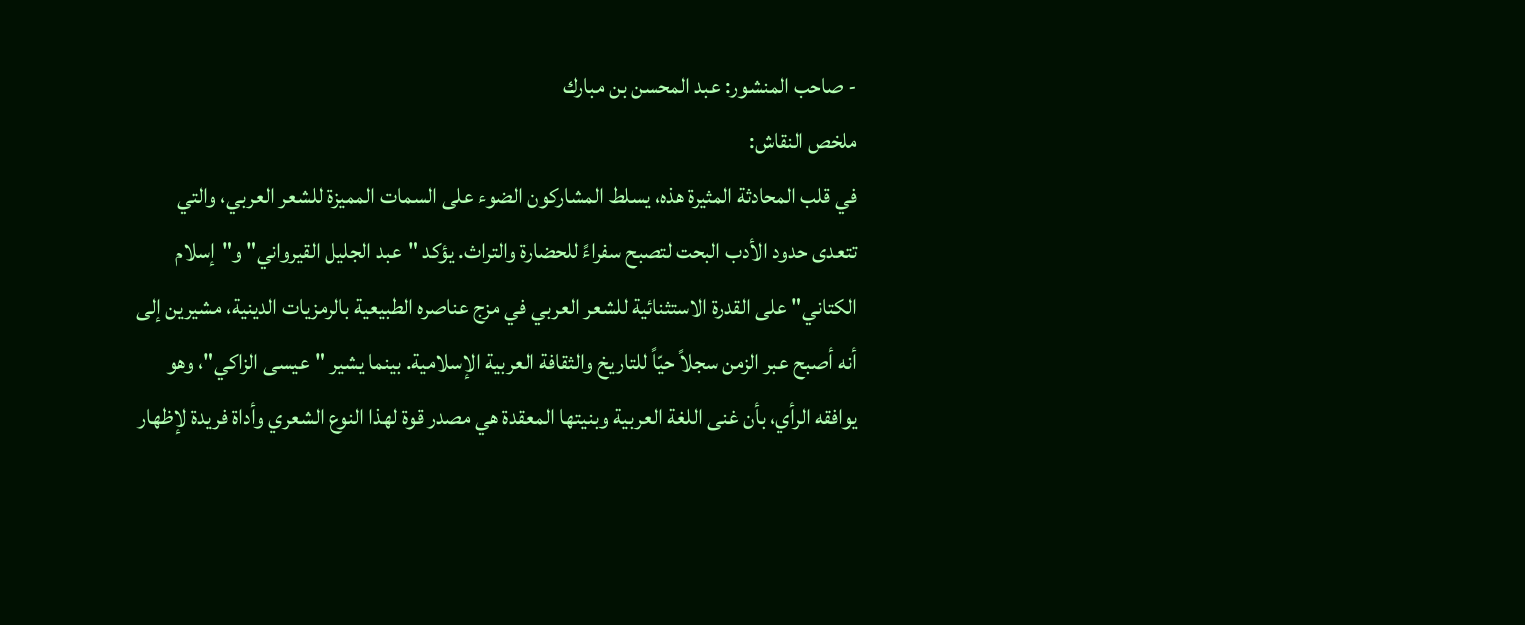- صاحب المنشور: عبد المحسن بن مبارك
ملخص النقاش:
في قلب المحادثة المثيرة هذه، يسلط المشاركون الضوء على السمات المميزة للشعر العربي، والتي تتعدى حدود الأدب البحت لتصبح سفراءً للحضارة والتراث. يؤكد "عبد الجليل القيرواني" و"إسلام الكتاني" على القدرة الاستثنائية للشعر العربي في مزج عناصره الطبيعية بالرمزيات الدينية، مشيرين إلى أنه أصبح عبر الزمن سجلاً حيّاً للتاريخ والثقافة العربية الإسلامية. بينما يشير "عيسى الزاكي"، وهو يوافقه الرأي، بأن غنى اللغة العربية وبنيتها المعقدة هي مصدر قوة لهذا النوع الشعري وأداة فريدة لإظهار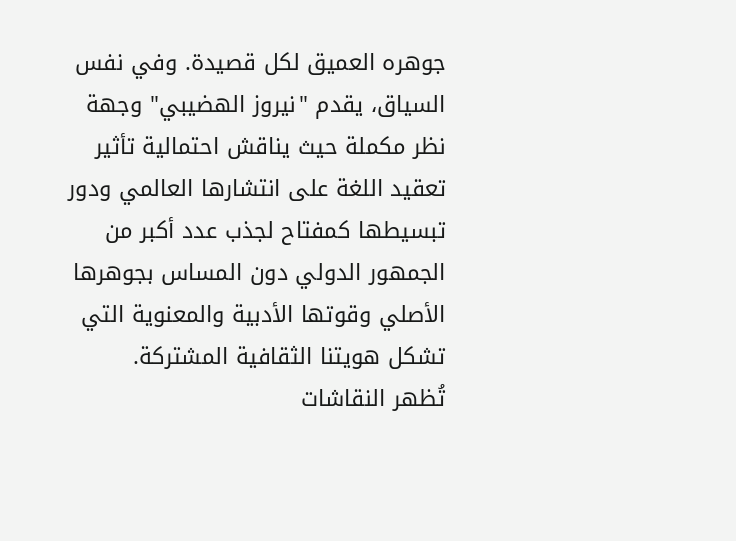جوهره العميق لكل قصيدة. وفي نفس السياق، يقدم "نيروز الهضيبي" وجهة نظر مكملة حيث يناقش احتمالية تأثير تعقيد اللغة على انتشارها العالمي ودور تبسيطها كمفتاح لجذب عدد أكبر من الجمهور الدولي دون المساس بجوهرها الأصلي وقوتها الأدبية والمعنوية التي تشكل هويتنا الثقافية المشتركة.
تُظهر النقاشات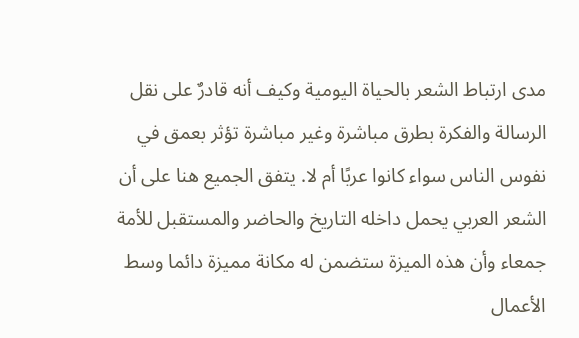مدى ارتباط الشعر بالحياة اليومية وكيف أنه قادرٌ على نقل الرسالة والفكرة بطرق مباشرة وغير مباشرة تؤثر بعمق في نفوس الناس سواء كانوا عربًا أم لا. يتفق الجميع هنا على أن الشعر العربي يحمل داخله التاريخ والحاضر والمستقبل للأمة جمعاء وأن هذه الميزة ستضمن له مكانة مميزة دائما وسط الأعمال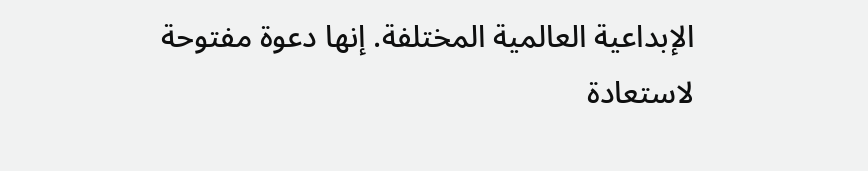الإبداعية العالمية المختلفة. إنها دعوة مفتوحة لاستعادة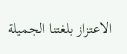الاعتزاز بلغتنا الجميلة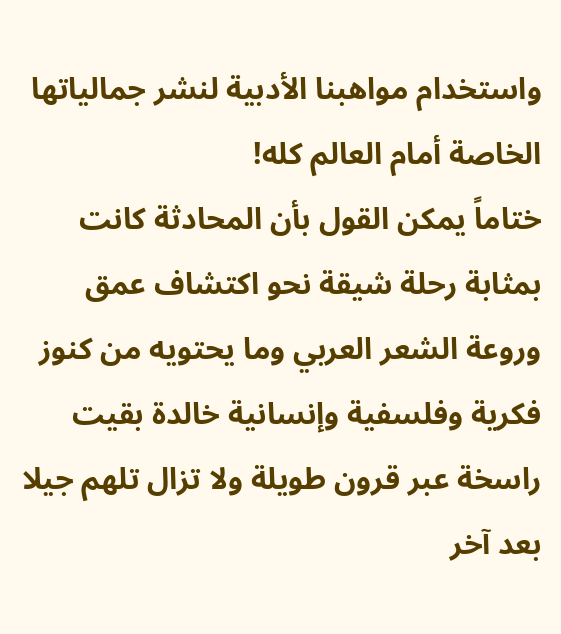واستخدام مواهبنا الأدبية لنشر جمالياتها الخاصة أمام العالم كله!
ختاماً يمكن القول بأن المحادثة كانت بمثابة رحلة شيقة نحو اكتشاف عمق وروعة الشعر العربي وما يحتويه من كنوز فكرية وفلسفية وإنسانية خالدة بقيت راسخة عبر قرون طويلة ولا تزال تلهم جيلا بعد آخر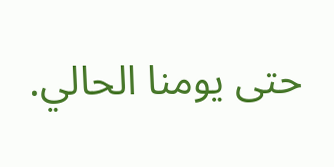حتى يومنا الحالي.